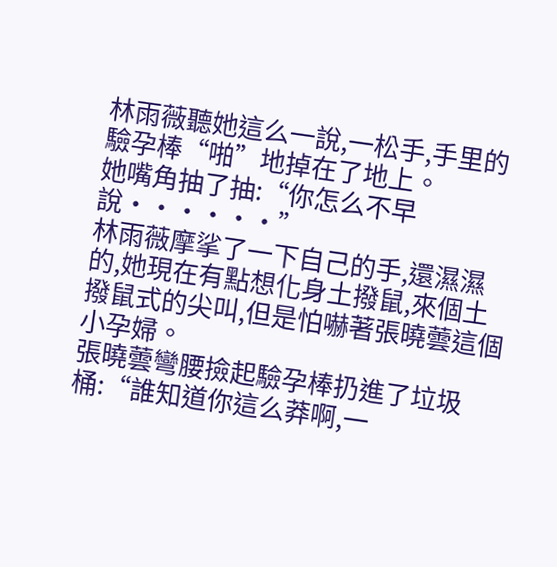林雨薇聽她這么一說,一松手,手里的驗孕棒“啪”地掉在了地上。
她嘴角抽了抽:“你怎么不早說······”
林雨薇摩挲了一下自己的手,還濕濕的,她現在有點想化身土撥鼠,來個土撥鼠式的尖叫,但是怕嚇著張曉蕓這個小孕婦。
張曉蕓彎腰撿起驗孕棒扔進了垃圾桶:“誰知道你這么莽啊,一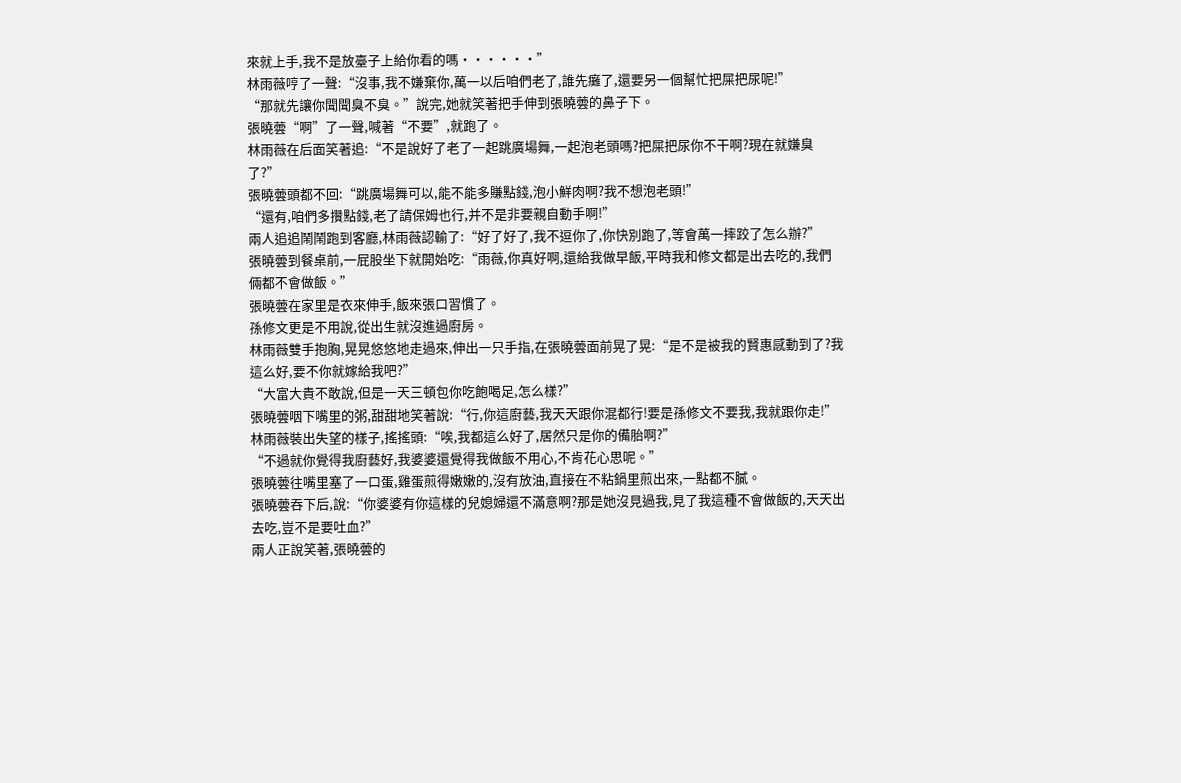來就上手,我不是放臺子上給你看的嗎······”
林雨薇哼了一聲:“沒事,我不嫌棄你,萬一以后咱們老了,誰先癱了,還要另一個幫忙把屎把尿呢!”
“那就先讓你聞聞臭不臭。”說完,她就笑著把手伸到張曉蕓的鼻子下。
張曉蕓“啊”了一聲,喊著“不要”,就跑了。
林雨薇在后面笑著追:“不是說好了老了一起跳廣場舞,一起泡老頭嗎?把屎把尿你不干啊?現在就嫌臭了?”
張曉蕓頭都不回:“跳廣場舞可以,能不能多賺點錢,泡小鮮肉啊?我不想泡老頭!”
“還有,咱們多攢點錢,老了請保姆也行,并不是非要親自動手啊!”
兩人追追鬧鬧跑到客廳,林雨薇認輸了:“好了好了,我不逗你了,你快別跑了,等會萬一摔跤了怎么辦?”
張曉蕓到餐桌前,一屁股坐下就開始吃:“雨薇,你真好啊,還給我做早飯,平時我和修文都是出去吃的,我們倆都不會做飯。”
張曉蕓在家里是衣來伸手,飯來張口習慣了。
孫修文更是不用說,從出生就沒進過廚房。
林雨薇雙手抱胸,晃晃悠悠地走過來,伸出一只手指,在張曉蕓面前晃了晃:“是不是被我的賢惠感動到了?我這么好,要不你就嫁給我吧?”
“大富大貴不敢說,但是一天三頓包你吃飽喝足,怎么樣?”
張曉蕓咽下嘴里的粥,甜甜地笑著說:“行,你這廚藝,我天天跟你混都行!要是孫修文不要我,我就跟你走!”
林雨薇裝出失望的樣子,搖搖頭:“唉,我都這么好了,居然只是你的備胎啊?”
“不過就你覺得我廚藝好,我婆婆還覺得我做飯不用心,不肯花心思呢。”
張曉蕓往嘴里塞了一口蛋,雞蛋煎得嫩嫩的,沒有放油,直接在不粘鍋里煎出來,一點都不膩。
張曉蕓吞下后,說:“你婆婆有你這樣的兒媳婦還不滿意啊?那是她沒見過我,見了我這種不會做飯的,天天出去吃,豈不是要吐血?”
兩人正說笑著,張曉蕓的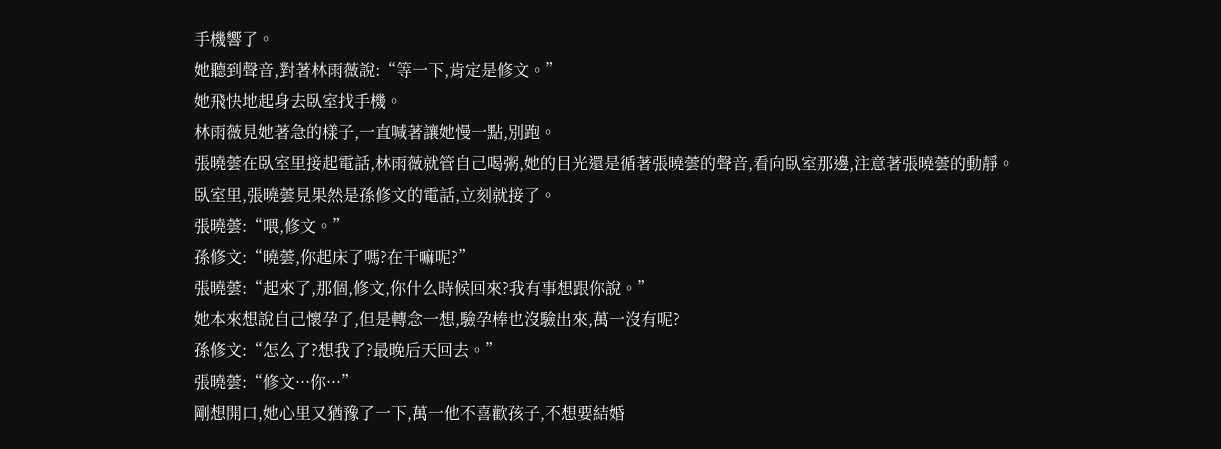手機響了。
她聽到聲音,對著林雨薇說:“等一下,肯定是修文。”
她飛快地起身去臥室找手機。
林雨薇見她著急的樣子,一直喊著讓她慢一點,別跑。
張曉蕓在臥室里接起電話,林雨薇就管自己喝粥,她的目光還是循著張曉蕓的聲音,看向臥室那邊,注意著張曉蕓的動靜。
臥室里,張曉蕓見果然是孫修文的電話,立刻就接了。
張曉蕓:“喂,修文。”
孫修文:“曉蕓,你起床了嗎?在干嘛呢?”
張曉蕓:“起來了,那個,修文,你什么時候回來?我有事想跟你說。”
她本來想說自己懷孕了,但是轉念一想,驗孕棒也沒驗出來,萬一沒有呢?
孫修文:“怎么了?想我了?最晚后天回去。”
張曉蕓:“修文···你···”
剛想開口,她心里又猶豫了一下,萬一他不喜歡孩子,不想要結婚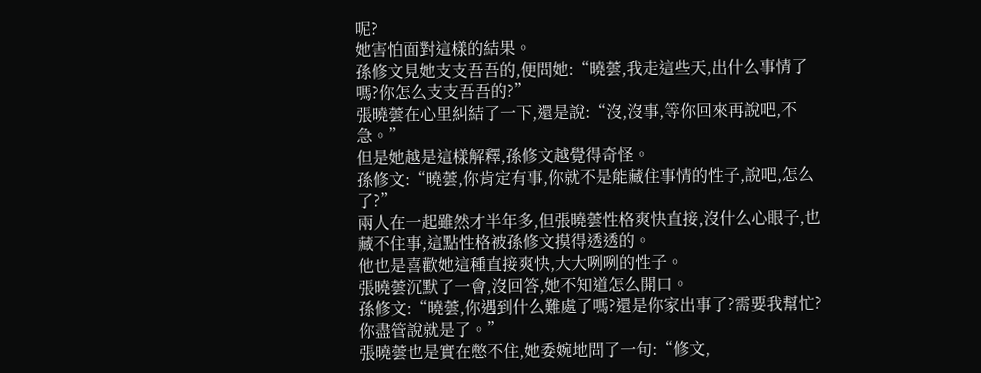呢?
她害怕面對這樣的結果。
孫修文見她支支吾吾的,便問她:“曉蕓,我走這些天,出什么事情了嗎?你怎么支支吾吾的?”
張曉蕓在心里糾結了一下,還是說:“沒,沒事,等你回來再說吧,不急。”
但是她越是這樣解釋,孫修文越覺得奇怪。
孫修文:“曉蕓,你肯定有事,你就不是能藏住事情的性子,說吧,怎么了?”
兩人在一起雖然才半年多,但張曉蕓性格爽快直接,沒什么心眼子,也藏不住事,這點性格被孫修文摸得透透的。
他也是喜歡她這種直接爽快,大大咧咧的性子。
張曉蕓沉默了一會,沒回答,她不知道怎么開口。
孫修文:“曉蕓,你遇到什么難處了嗎?還是你家出事了?需要我幫忙?你盡管說就是了。”
張曉蕓也是實在憋不住,她委婉地問了一句:“修文,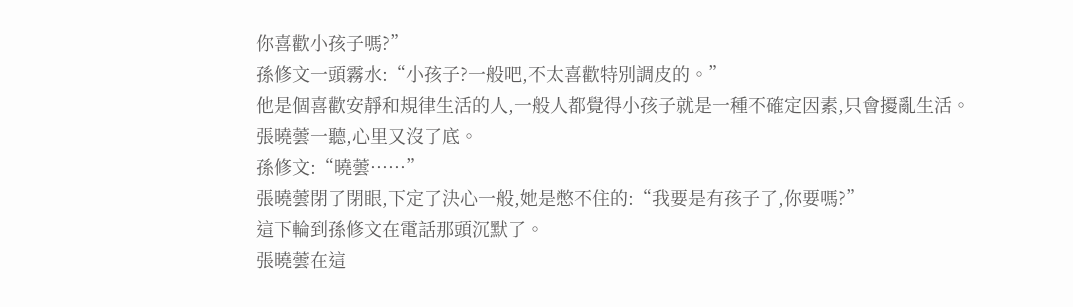你喜歡小孩子嗎?”
孫修文一頭霧水:“小孩子?一般吧,不太喜歡特別調皮的。”
他是個喜歡安靜和規律生活的人,一般人都覺得小孩子就是一種不確定因素,只會擾亂生活。
張曉蕓一聽,心里又沒了底。
孫修文:“曉蕓······”
張曉蕓閉了閉眼,下定了決心一般,她是憋不住的:“我要是有孩子了,你要嗎?”
這下輪到孫修文在電話那頭沉默了。
張曉蕓在這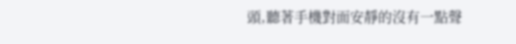頭,聽著手機對面安靜的沒有一點聲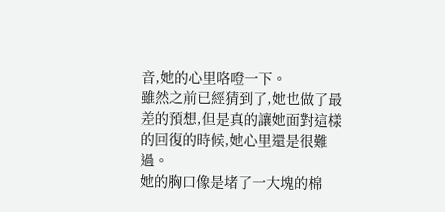音,她的心里咯噔一下。
雖然之前已經猜到了,她也做了最差的預想,但是真的讓她面對這樣的回復的時候,她心里還是很難過。
她的胸口像是堵了一大塊的棉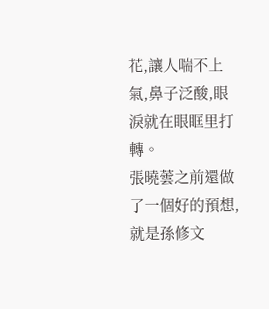花,讓人喘不上氣,鼻子泛酸,眼淚就在眼眶里打轉。
張曉蕓之前還做了一個好的預想,就是孫修文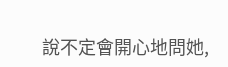說不定會開心地問她,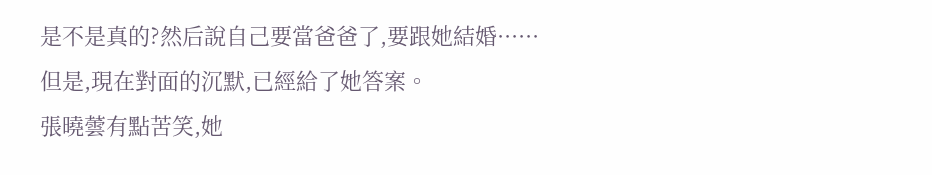是不是真的?然后說自己要當爸爸了,要跟她結婚······
但是,現在對面的沉默,已經給了她答案。
張曉蕓有點苦笑,她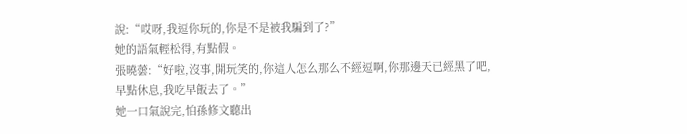說:“哎呀,我逗你玩的,你是不是被我騙到了?”
她的語氣輕松得,有點假。
張曉蕓:“好啦,沒事,開玩笑的,你這人怎么那么不經逗啊,你那邊天已經黑了吧,早點休息,我吃早飯去了。”
她一口氣說完,怕孫修文聽出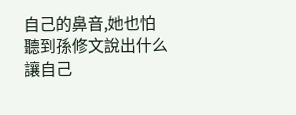自己的鼻音,她也怕聽到孫修文說出什么讓自己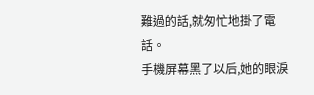難過的話,就匆忙地掛了電話。
手機屏幕黑了以后,她的眼淚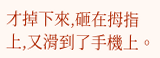才掉下來,砸在拇指上,又滑到了手機上。